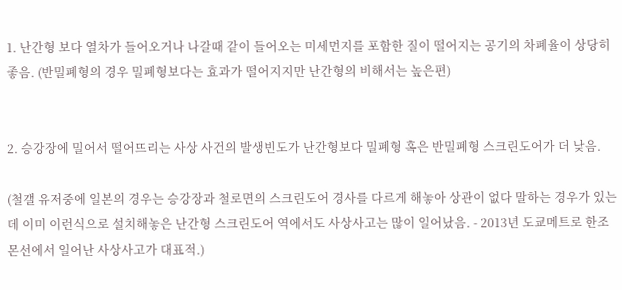1. 난간형 보다 열차가 들어오거나 나갈때 같이 들어오는 미세먼지를 포함한 질이 떨어지는 공기의 차폐율이 상당히 좋음. (반밀폐형의 경우 밀폐형보다는 효과가 떨어지지만 난간형의 비해서는 높은편)


2. 승강장에 밀어서 떨어뜨리는 사상 사건의 발생빈도가 난간형보다 밀폐형 혹은 반밀폐형 스크린도어가 더 낮음.

(철갤 유저중에 일본의 경우는 승강장과 철로면의 스크린도어 경사를 다르게 해놓아 상관이 없다 말하는 경우가 있는데 이미 이런식으로 설치해놓은 난간형 스크린도어 역에서도 사상사고는 많이 일어났음. - 2013년 도쿄메트로 한조몬선에서 일어난 사상사고가 대표적.)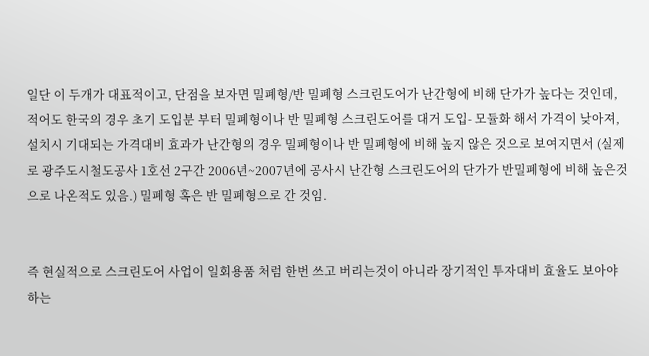일단 이 두개가 대표적이고, 단점을 보자면 밀폐형/반 밀폐형 스크린도어가 난간형에 비해 단가가 높다는 것인데, 적어도 한국의 경우 초기 도입분 부터 밀폐형이나 반 밀폐형 스크린도어를 대거 도입- 모듈화 해서 가격이 낮아져, 설치시 기대되는 가격대비 효과가 난간형의 경우 밀폐형이나 반 밀폐형에 비해 높지 않은 것으로 보여지면서 (실제로 광주도시철도공사 1호선 2구간 2006년~2007년에 공사시 난간형 스크린도어의 단가가 반밀폐형에 비해 높은것으로 나온적도 있음.) 밀폐형 혹은 반 밀폐형으로 간 것임.


즉 현실적으로 스크린도어 사업이 일회용품 처럼 한번 쓰고 버리는것이 아니라 장기적인 투자대비 효율도 보아야 하는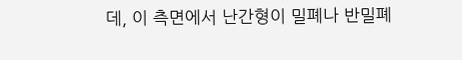데, 이 측면에서 난간형이 밀폐나 반밀폐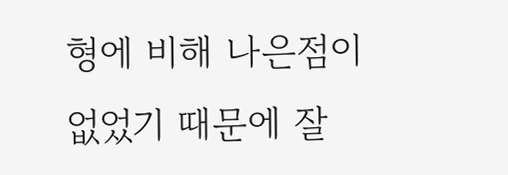형에 비해 나은점이 없었기 때문에 잘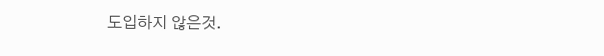도입하지 않은것.